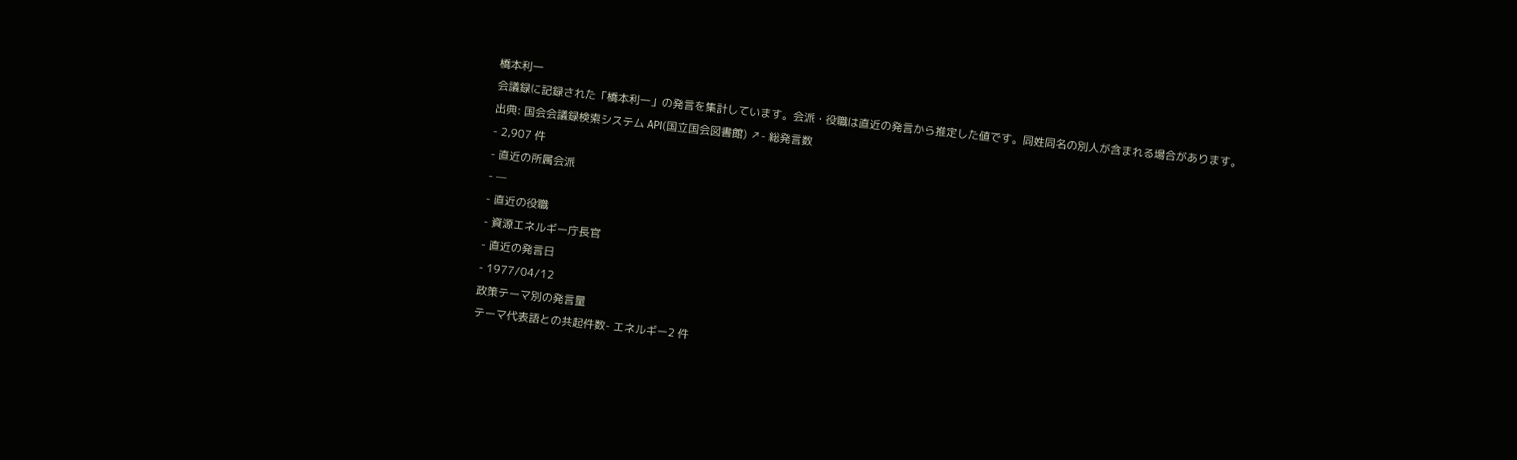橋本利一
会議録に記録された「橋本利一」の発言を集計しています。会派・役職は直近の発言から推定した値です。同姓同名の別人が含まれる場合があります。
出典: 国会会議録検索システム API(国立国会図書館) ↗- 総発言数
- 2,907 件
- 直近の所属会派
- —
- 直近の役職
- 資源エネルギー庁長官
- 直近の発言日
- 1977/04/12
政策テーマ別の発言量
テーマ代表語との共起件数- エネルギー2 件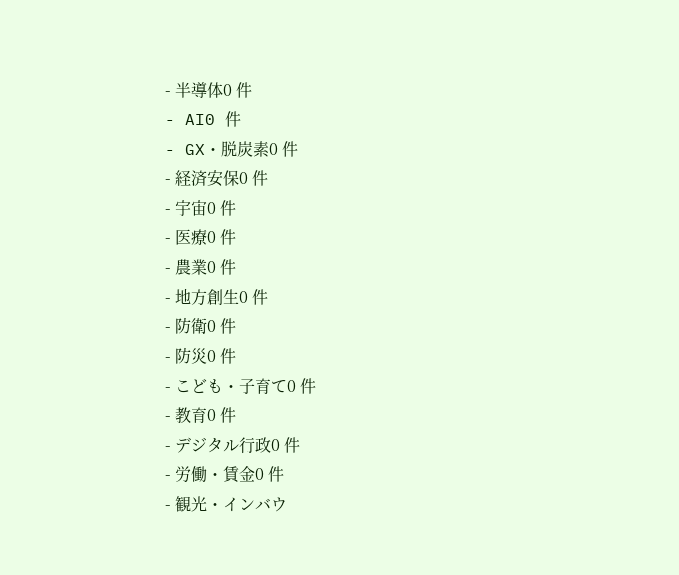- 半導体0 件
- AI0 件
- GX・脱炭素0 件
- 経済安保0 件
- 宇宙0 件
- 医療0 件
- 農業0 件
- 地方創生0 件
- 防衛0 件
- 防災0 件
- こども・子育て0 件
- 教育0 件
- デジタル行政0 件
- 労働・賃金0 件
- 観光・インバウ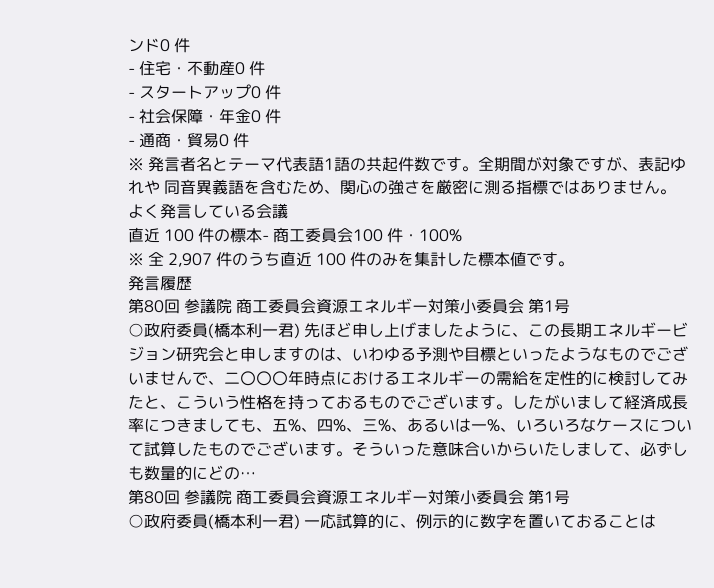ンド0 件
- 住宅・不動産0 件
- スタートアップ0 件
- 社会保障・年金0 件
- 通商・貿易0 件
※ 発言者名とテーマ代表語1語の共起件数です。全期間が対象ですが、表記ゆれや 同音異義語を含むため、関心の強さを厳密に測る指標ではありません。
よく発言している会議
直近 100 件の標本- 商工委員会100 件・100%
※ 全 2,907 件のうち直近 100 件のみを集計した標本値です。
発言履歴
第80回 参議院 商工委員会資源エネルギー対策小委員会 第1号
○政府委員(橋本利一君) 先ほど申し上げましたように、この長期エネルギービジョン研究会と申しますのは、いわゆる予測や目標といったようなものでございませんで、二〇〇〇年時点におけるエネルギーの需給を定性的に検討してみたと、こういう性格を持っておるものでございます。したがいまして経済成長率につきましても、五%、四%、三%、あるいは一%、いろいろなケースについて試算したものでございます。そういった意味合いからいたしまして、必ずしも数量的にどの…
第80回 参議院 商工委員会資源エネルギー対策小委員会 第1号
○政府委員(橋本利一君) 一応試算的に、例示的に数字を置いておることは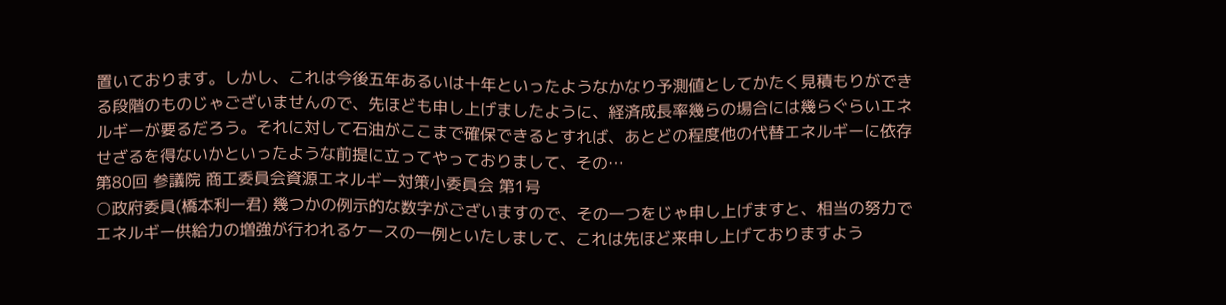置いております。しかし、これは今後五年あるいは十年といったようなかなり予測値としてかたく見積もりができる段階のものじゃございませんので、先ほども申し上げましたように、経済成長率幾らの場合には幾らぐらいエネルギーが要るだろう。それに対して石油がここまで確保できるとすれば、あとどの程度他の代替エネルギーに依存せざるを得ないかといったような前提に立ってやっておりまして、その…
第80回 参議院 商工委員会資源エネルギー対策小委員会 第1号
○政府委員(橋本利一君) 幾つかの例示的な数字がございますので、その一つをじゃ申し上げますと、相当の努力でエネルギー供給力の増強が行われるケースの一例といたしまして、これは先ほど来申し上げておりますよう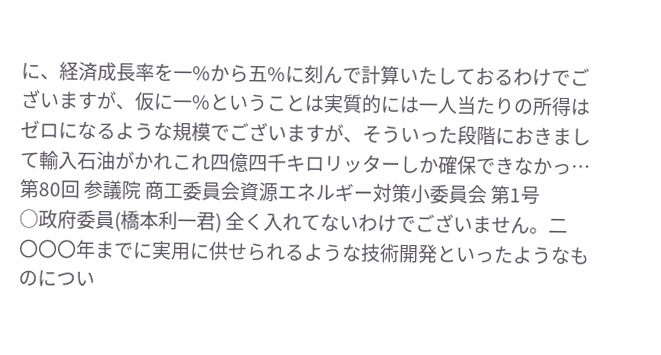に、経済成長率を一%から五%に刻んで計算いたしておるわけでございますが、仮に一%ということは実質的には一人当たりの所得はゼロになるような規模でございますが、そういった段階におきまして輸入石油がかれこれ四億四千キロリッターしか確保できなかっ…
第80回 参議院 商工委員会資源エネルギー対策小委員会 第1号
○政府委員(橋本利一君) 全く入れてないわけでございません。二〇〇〇年までに実用に供せられるような技術開発といったようなものについ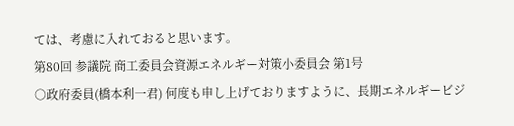ては、考慮に入れておると思います。
第80回 参議院 商工委員会資源エネルギー対策小委員会 第1号
○政府委員(橋本利一君) 何度も申し上げておりますように、長期エネルギービジ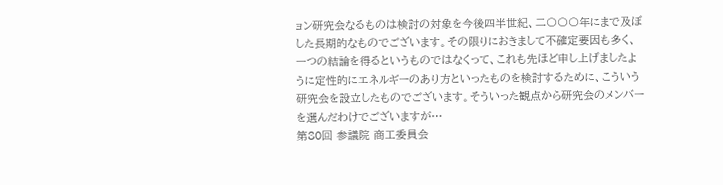ョン研究会なるものは検討の対象を今後四半世紀、二〇〇〇年にまで及ぼした長期的なものでございます。その限りにおきまして不確定要因も多く、一つの結論を得るというものではなくって、これも先ほど申し上げましたように定性的にエネルギーのあり方といったものを検討するために、こういう研究会を設立したものでございます。そういった観点から研究会のメンバーを選んだわけでございますが…
第80回 参議院 商工委員会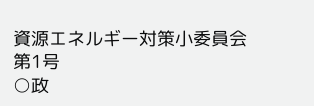資源エネルギー対策小委員会 第1号
○政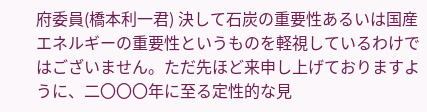府委員(橋本利一君) 決して石炭の重要性あるいは国産エネルギーの重要性というものを軽視しているわけではございません。ただ先ほど来申し上げておりますように、二〇〇〇年に至る定性的な見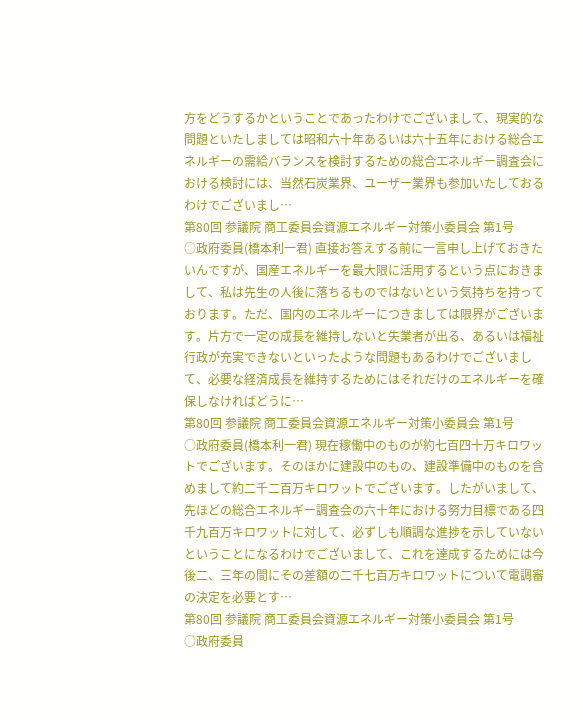方をどうするかということであったわけでございまして、現実的な問題といたしましては昭和六十年あるいは六十五年における総合エネルギーの需給バランスを検討するための総合エネルギー調査会における検討には、当然石炭業界、ユーザー業界も参加いたしておるわけでございまし…
第80回 参議院 商工委員会資源エネルギー対策小委員会 第1号
○政府委員(橋本利一君) 直接お答えする前に一言申し上げておきたいんですが、国産エネルギーを最大限に活用するという点におきまして、私は先生の人後に落ちるものではないという気持ちを持っております。ただ、国内のエネルギーにつきましては限界がございます。片方で一定の成長を維持しないと失業者が出る、あるいは福祉行政が充実できないといったような問題もあるわけでございまして、必要な経済成長を維持するためにはそれだけのエネルギーを確保しなければどうに…
第80回 参議院 商工委員会資源エネルギー対策小委員会 第1号
○政府委員(橋本利一君) 現在稼働中のものが約七百四十万キロワットでございます。そのほかに建設中のもの、建設準備中のものを含めまして約二千二百万キロワットでございます。したがいまして、先ほどの総合エネルギー調査会の六十年における努力目標である四千九百万キロワットに対して、必ずしも順調な進捗を示していないということになるわけでございまして、これを達成するためには今後二、三年の間にその差額の二千七百万キロワットについて電調審の決定を必要とす…
第80回 参議院 商工委員会資源エネルギー対策小委員会 第1号
○政府委員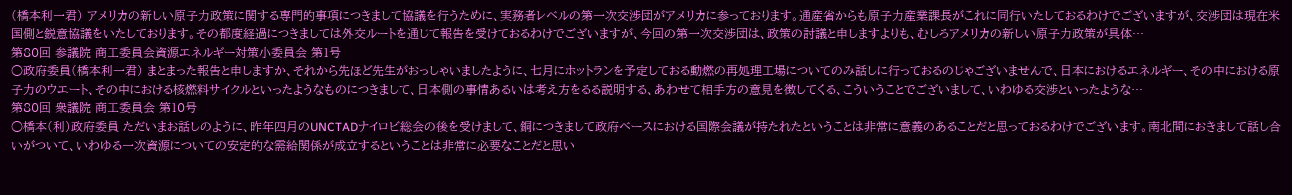(橋本利一君) アメリカの新しい原子力政策に関する専門的事項につきまして協議を行うために、実務者レベルの第一次交渉団がアメリカに参っております。通産省からも原子力産業課長がこれに同行いたしておるわけでございますが、交渉団は現在米国側と鋭意協議をいたしております。その都度経過につきましては外交ルートを通じて報告を受けておるわけでございますが、今回の第一次交渉団は、政策の討議と申しますよりも、むしろアメリカの新しい原子力政策が具体…
第80回 参議院 商工委員会資源エネルギー対策小委員会 第1号
○政府委員(橋本利一君) まとまった報告と申しますか、それから先ほど先生がおっしゃいましたように、七月にホットランを予定しておる動燃の再処理工場についてのみ話しに行っておるのじゃございませんで、日本におけるエネルギー、その中における原子力のウエート、その中における核燃料サイクルといったようなものにつきまして、日本側の事情あるいは考え方をるる説明する、あわせて相手方の意見を徴してくる、こういうことでございまして、いわゆる交渉といったような…
第80回 衆議院 商工委員会 第10号
○橋本(利)政府委員 ただいまお話しのように、昨年四月のUNCTADナイロビ総会の後を受けまして、銅につきまして政府ベースにおける国際会議が持たれたということは非常に意義のあることだと思っておるわけでございます。南北間におきまして話し合いがついて、いわゆる一次資源についての安定的な需給関係が成立するということは非常に必要なことだと思い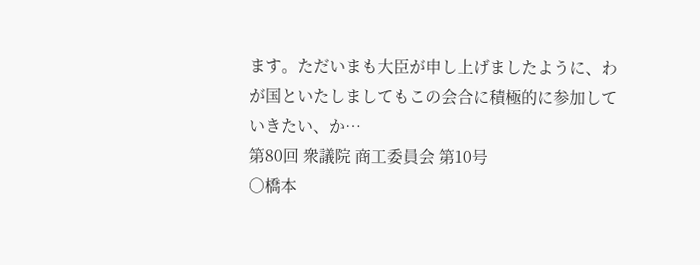ます。ただいまも大臣が申し上げましたように、わが国といたしましてもこの会合に積極的に参加していきたい、か…
第80回 衆議院 商工委員会 第10号
○橋本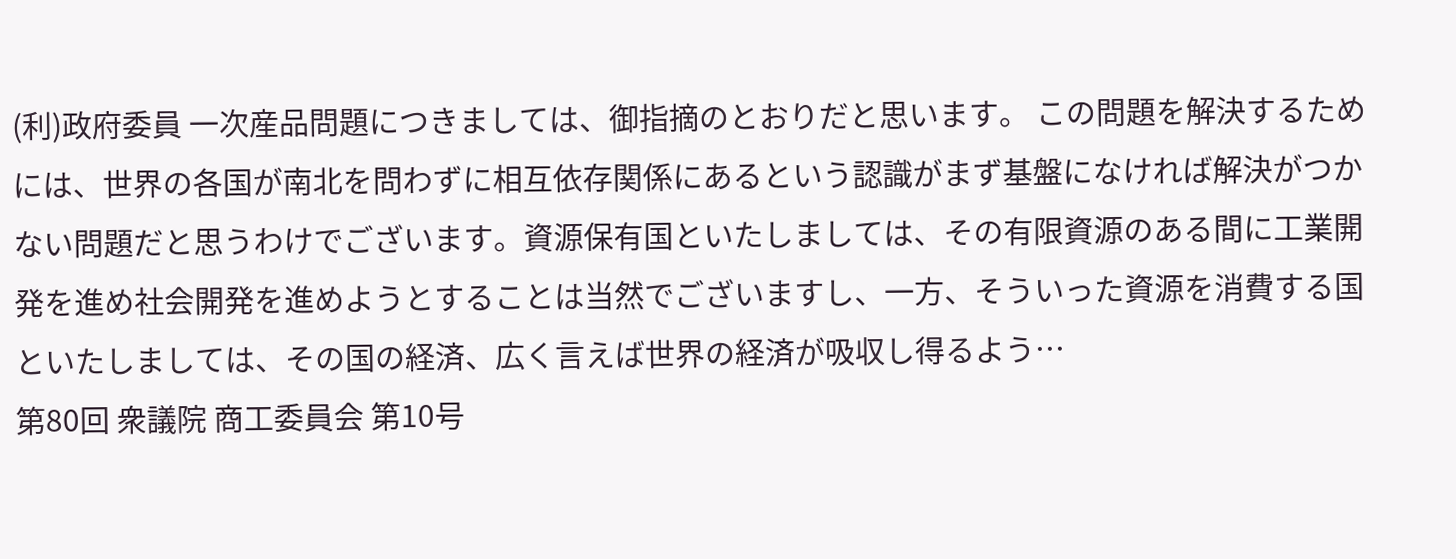(利)政府委員 一次産品問題につきましては、御指摘のとおりだと思います。 この問題を解決するためには、世界の各国が南北を問わずに相互依存関係にあるという認識がまず基盤になければ解決がつかない問題だと思うわけでございます。資源保有国といたしましては、その有限資源のある間に工業開発を進め社会開発を進めようとすることは当然でございますし、一方、そういった資源を消費する国といたしましては、その国の経済、広く言えば世界の経済が吸収し得るよう…
第80回 衆議院 商工委員会 第10号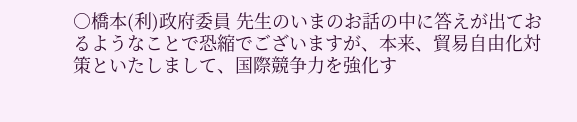○橋本(利)政府委員 先生のいまのお話の中に答えが出ておるようなことで恐縮でございますが、本来、貿易自由化対策といたしまして、国際競争力を強化す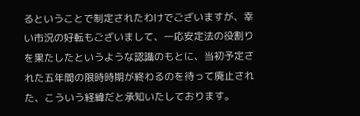るということで制定されたわけでございますが、幸い市況の好転もございまして、一応安定法の役割りを果たしたというような認識のもとに、当初予定された五年間の限時時期が終わるのを待って廃止された、こういう経緯だと承知いたしております。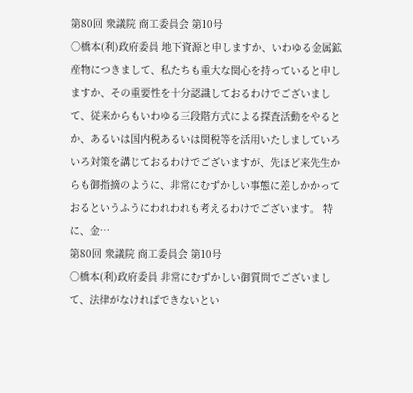第80回 衆議院 商工委員会 第10号
○橋本(利)政府委員 地下資源と申しますか、いわゆる金属鉱産物につきまして、私たちも重大な関心を持っていると申しますか、その重要性を十分認識しておるわけでございまして、従来からもいわゆる三段階方式による探査活動をやるとか、あるいは国内税あるいは関税等を活用いたしましていろいろ対策を講じておるわけでございますが、先ほど来先生からも御指摘のように、非常にむずかしい事態に差しかかっておるというふうにわれわれも考えるわけでございます。 特に、金…
第80回 衆議院 商工委員会 第10号
○橋本(利)政府委員 非常にむずかしい御質問でございまして、法律がなければできないとい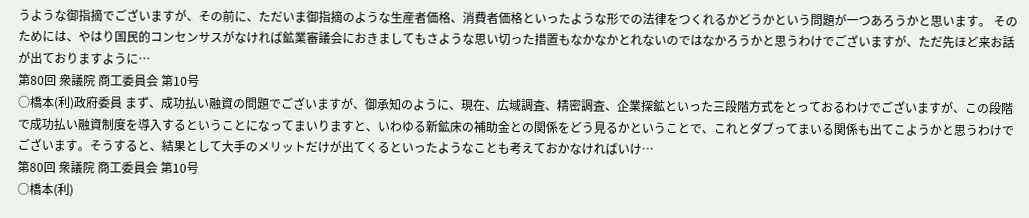うような御指摘でございますが、その前に、ただいま御指摘のような生産者価格、消費者価格といったような形での法律をつくれるかどうかという問題が一つあろうかと思います。 そのためには、やはり国民的コンセンサスがなければ鉱業審議会におきましてもさような思い切った措置もなかなかとれないのではなかろうかと思うわけでございますが、ただ先ほど来お話が出ておりますように…
第80回 衆議院 商工委員会 第10号
○橋本(利)政府委員 まず、成功払い融資の問題でございますが、御承知のように、現在、広域調査、精密調査、企業探鉱といった三段階方式をとっておるわけでございますが、この段階で成功払い融資制度を導入するということになってまいりますと、いわゆる新鉱床の補助金との関係をどう見るかということで、これとダブってまいる関係も出てこようかと思うわけでございます。そうすると、結果として大手のメリットだけが出てくるといったようなことも考えておかなければいけ…
第80回 衆議院 商工委員会 第10号
○橋本(利)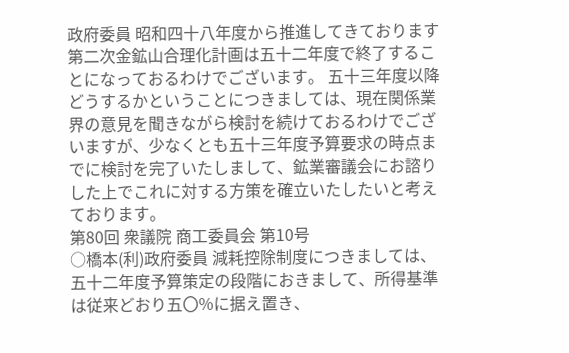政府委員 昭和四十八年度から推進してきております第二次金鉱山合理化計画は五十二年度で終了することになっておるわけでございます。 五十三年度以降どうするかということにつきましては、現在関係業界の意見を聞きながら検討を続けておるわけでございますが、少なくとも五十三年度予算要求の時点までに検討を完了いたしまして、鉱業審議会にお諮りした上でこれに対する方策を確立いたしたいと考えております。
第80回 衆議院 商工委員会 第10号
○橋本(利)政府委員 減耗控除制度につきましては、五十二年度予算策定の段階におきまして、所得基準は従来どおり五〇%に据え置き、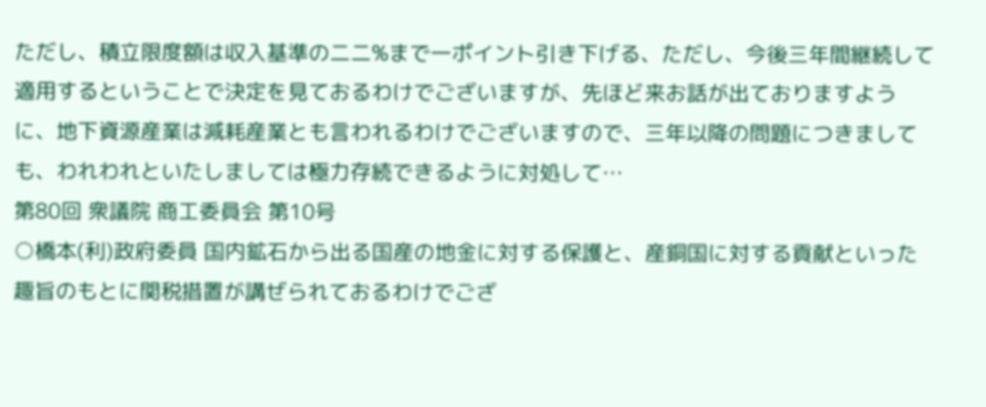ただし、積立限度額は収入基準の二二%まで一ポイント引き下げる、ただし、今後三年間継続して適用するということで決定を見ておるわけでございますが、先ほど来お話が出ておりますように、地下資源産業は減耗産業とも言われるわけでございますので、三年以降の問題につきましても、われわれといたしましては極力存続できるように対処して…
第80回 衆議院 商工委員会 第10号
○橋本(利)政府委員 国内鉱石から出る国産の地金に対する保護と、産銅国に対する貢献といった趣旨のもとに関税措置が講ぜられておるわけでござ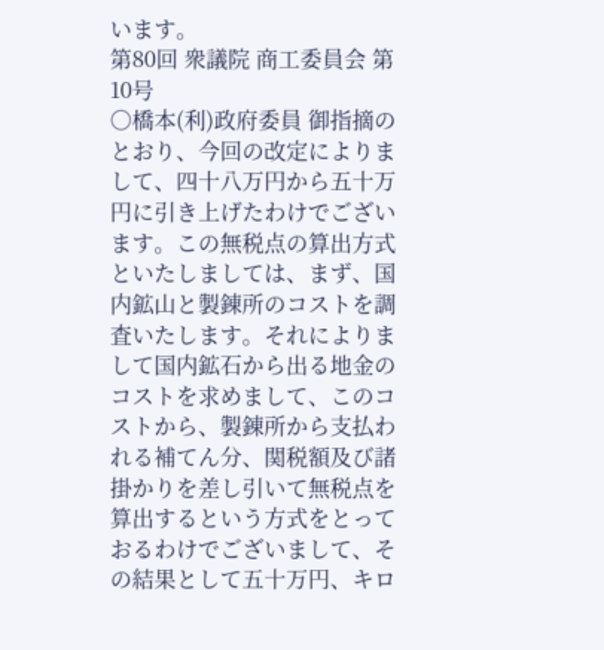います。
第80回 衆議院 商工委員会 第10号
○橋本(利)政府委員 御指摘のとおり、今回の改定によりまして、四十八万円から五十万円に引き上げたわけでございます。この無税点の算出方式といたしましては、まず、国内鉱山と製錬所のコストを調査いたします。それによりまして国内鉱石から出る地金のコストを求めまして、このコストから、製錬所から支払われる補てん分、関税額及び諸掛かりを差し引いて無税点を算出するという方式をとっておるわけでございまして、その結果として五十万円、キロ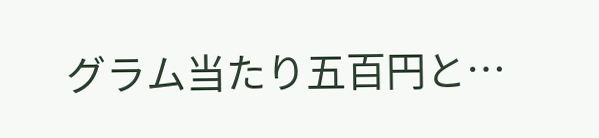グラム当たり五百円と…